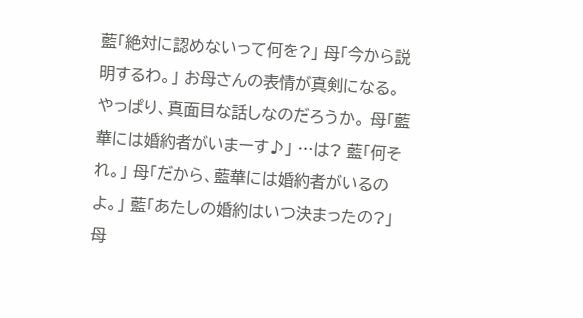藍「絶対に認めないって何を?」 母「今から説明するわ。」 お母さんの表情が真剣になる。 やっぱり、真面目な話しなのだろうか。 母「藍華には婚約者がいまーす♪」 …は? 藍「何それ。」 母「だから、藍華には婚約者がいるのよ。」 藍「あたしの婚約はいつ決まったの?」 母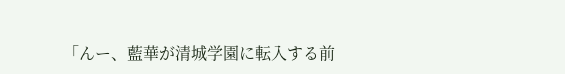「んー、藍華が清城学園に転入する前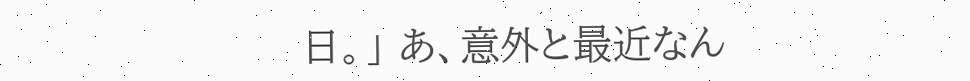日。」 あ、意外と最近なん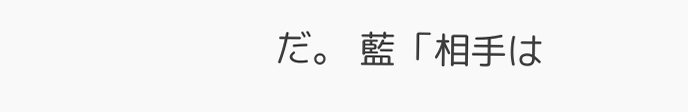だ。 藍「相手は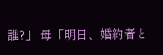誰?」 母「明日、婚約者と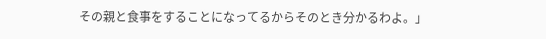その親と食事をすることになってるからそのとき分かるわよ。」